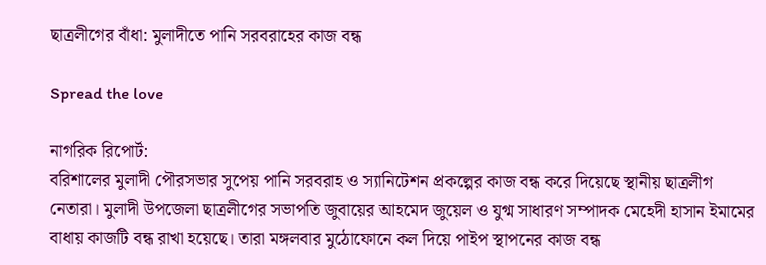ছাত্রলীগের বাঁধা: মুলাদীতে পানি সরবরাহের কাজ বন্ধ

Spread the love

নাগরিক রিপোর্ট:
বরিশালের মুলাদী পৌরসভার সুপেয় পানি সরবরাহ ও স্যানিটেশন প্রকল্পের কাজ বন্ধ করে দিয়েছে স্থানীয় ছাত্রলীগ নেতারা। মুলাদী উপজেলা ছাত্রলীগের সভাপতি জুবায়ের আহমেদ জুয়েল ও যুগ্ম সাধারণ সম্পাদক মেহেদী হাসান ইমামের বাধায় কাজটি বন্ধ রাখা হয়েছে। তারা মঙ্গলবার মুঠোফোনে কল দিয়ে পাইপ স্থাপনের কাজ বন্ধ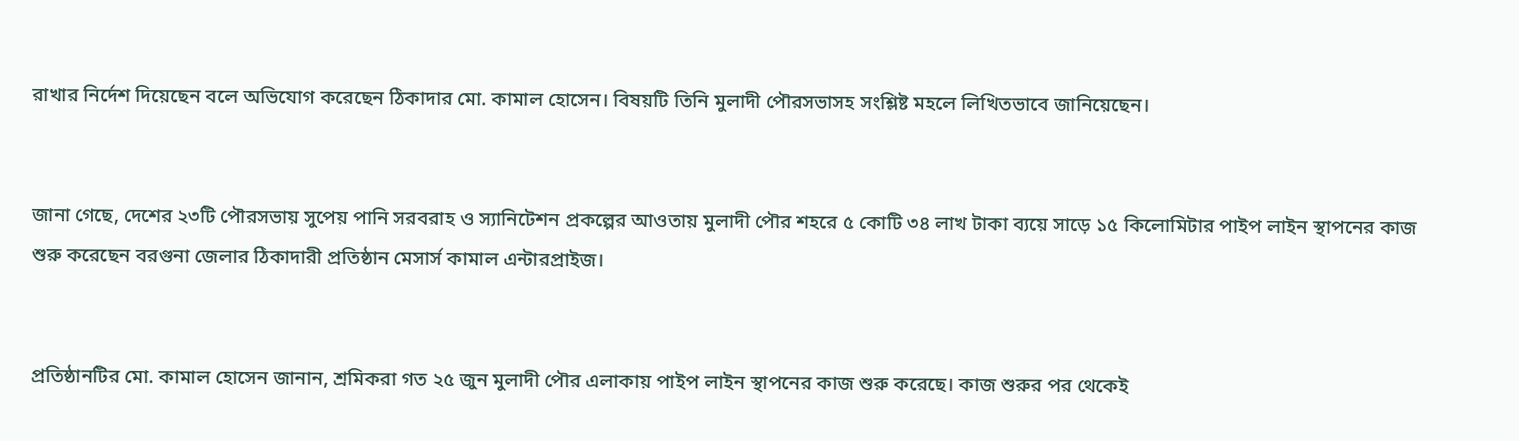রাখার নির্দেশ দিয়েছেন বলে অভিযোগ করেছেন ঠিকাদার মো. কামাল হোসেন। বিষয়টি তিনি মুলাদী পৌরসভাসহ সংশ্লিষ্ট মহলে লিখিতভাবে জানিয়েছেন।


জানা গেছে, দেশের ২৩টি পৌরসভায় সুপেয় পানি সরবরাহ ও স্যানিটেশন প্রকল্পের আওতায় মুলাদী পৌর শহরে ৫ কোটি ৩৪ লাখ টাকা ব্যয়ে সাড়ে ১৫ কিলোমিটার পাইপ লাইন স্থাপনের কাজ শুরু করেছেন বরগুনা জেলার ঠিকাদারী প্রতিষ্ঠান মেসার্স কামাল এন্টারপ্রাইজ।


প্রতিষ্ঠানটির মো. কামাল হোসেন জানান, শ্রমিকরা গত ২৫ জুন মুলাদী পৌর এলাকায় পাইপ লাইন স্থাপনের কাজ শুরু করেছে। কাজ শুরুর পর থেকেই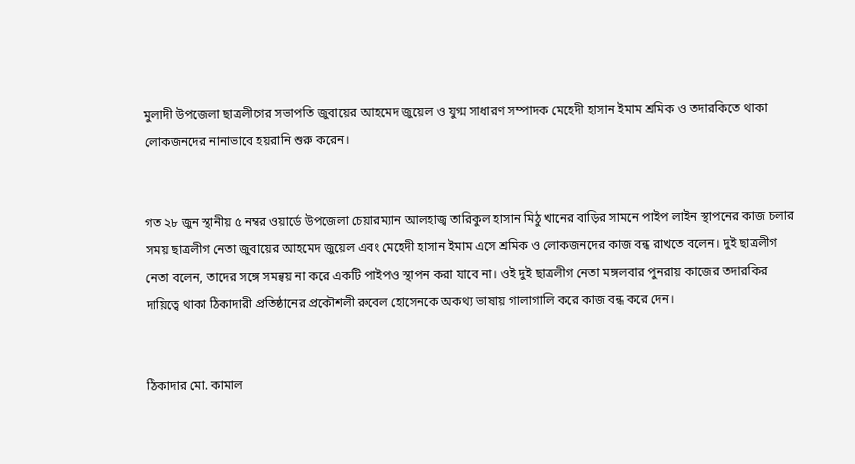মুলাদী উপজেলা ছাত্রলীগের সভাপতি জুবায়ের আহমেদ জুয়েল ও যুগ্ম সাধারণ সম্পাদক মেহেদী হাসান ইমাম শ্রমিক ও তদারকিতে থাকা লোকজনদের নানাভাবে হয়রানি শুরু করেন।


গত ২৮ জুন স্থানীয় ৫ নম্বর ওয়ার্ডে উপজেলা চেয়ারম্যান আলহাজ্ব তারিকুল হাসান মিঠু খানের বাড়ির সামনে পাইপ লাইন স্থাপনের কাজ চলার সময় ছাত্রলীগ নেতা জুবায়ের আহমেদ জুয়েল এবং মেহেদী হাসান ইমাম এসে শ্রমিক ও লোকজনদের কাজ বন্ধ রাখতে বলেন। দুই ছাত্রলীগ নেতা বলেন, তাদের সঙ্গে সমন্বয় না করে একটি পাইপও স্থাপন করা যাবে না। ওই দুই ছাত্রলীগ নেতা মঙ্গলবার পুনরায় কাজের তদারকির দায়িত্বে থাকা ঠিকাদারী প্রতিষ্ঠানের প্রকৌশলী রুবেল হোসেনকে অকথ্য ভাষায় গালাগালি করে কাজ বন্ধ করে দেন।


ঠিকাদার মো. কামাল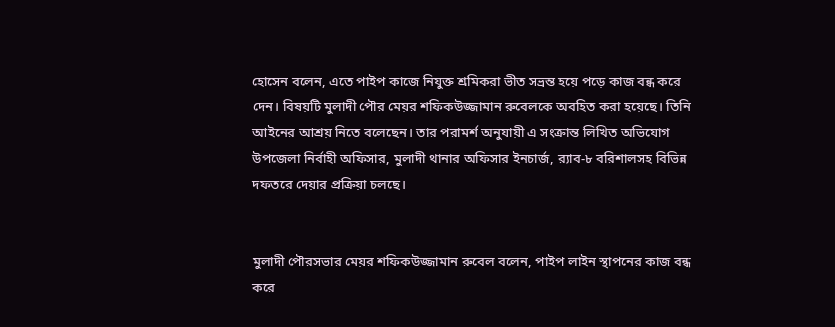হোসেন বলেন, এতে পাইপ কাজে নিযুক্ত শ্রমিকরা ভীত সভ্রন্ত হয়ে পড়ে কাজ বন্ধ করে দেন। বিষয়টি মুলাদী পৌর মেয়র শফিকউজ্জামান রুবেলকে অবহিত করা হয়েছে। তিনি আইনের আশ্রয় নিতে বলেছেন। তার পরামর্শ অনুযায়ী এ সংক্রান্ত লিখিত অভিযোগ উপজেলা নির্বাহী অফিসার, মুলাদী থানার অফিসার ইনচার্জ, র‌্যাব-৮ বরিশালসহ বিভিন্ন দফতরে দেয়ার প্রক্রিয়া চলছে।


মুলাদী পৌরসভার মেয়র শফিকউজ্জামান রুবেল বলেন, পাইপ লাইন স্থাপনের কাজ বন্ধ করে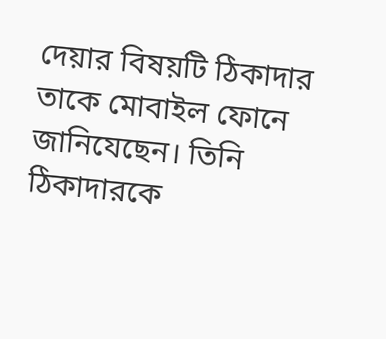দেয়ার বিষয়টি ঠিকাদার তাকে মোবাইল ফোনে জানিযেছেন। তিনি ঠিকাদারকে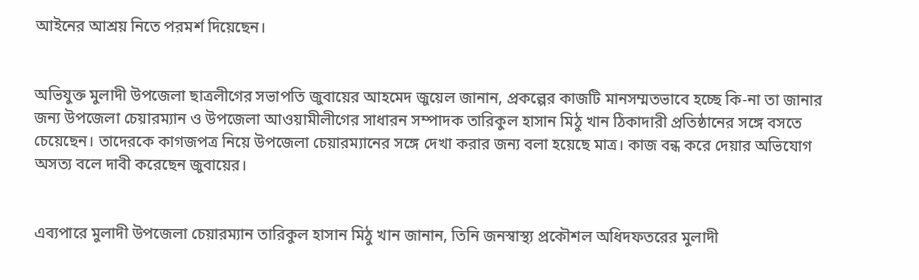আইনের আশ্রয় নিতে পরমর্শ দিয়েছেন।


অভিযুক্ত মুলাদী উপজেলা ছাত্রলীগের সভাপতি জুবায়ের আহমেদ জুয়েল জানান, প্রকল্পের কাজটি মানসম্মতভাবে হচ্ছে কি-না তা জানার জন্য উপজেলা চেয়ারম্যান ও উপজেলা আওয়ামীলীগের সাধারন সম্পাদক তারিকুল হাসান মিঠু খান ঠিকাদারী প্রতিষ্ঠানের সঙ্গে বসতে চেয়েছেন। তাদেরকে কাগজপত্র নিয়ে উপজেলা চেয়ারম্যানের সঙ্গে দেখা করার জন্য বলা হয়েছে মাত্র। কাজ বন্ধ করে দেয়ার অভিযোগ অসত্য বলে দাবী করেছেন জুবায়ের।


এব্যপারে মুলাদী উপজেলা চেয়ারম্যান তারিকুল হাসান মিঠু খান জানান, তিনি জনস্বাস্থ্য প্রকৌশল অধিদফতরের মুলাদী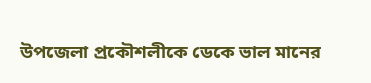উপজেলা প্রকৌশলীকে ডেকে ভাল মানের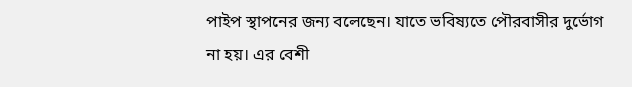পাইপ স্থাপনের জন্য বলেছেন। যাতে ভবিষ্যতে পৌরবাসীর দুর্ভোগ না হয়। এর বেশী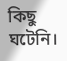কিছু ঘটেনি।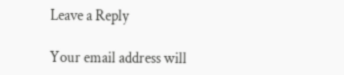Leave a Reply

Your email address will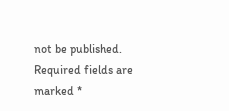not be published. Required fields are marked *